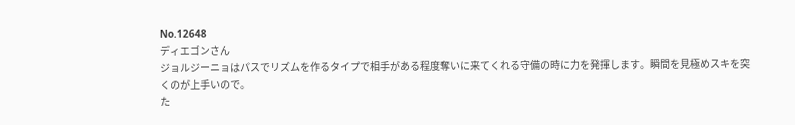No.12648
ディエゴンさん
ジョルジーニョはパスでリズムを作るタイプで相手がある程度奪いに来てくれる守備の時に力を発揮します。瞬間を見極めスキを突くのが上手いので。
た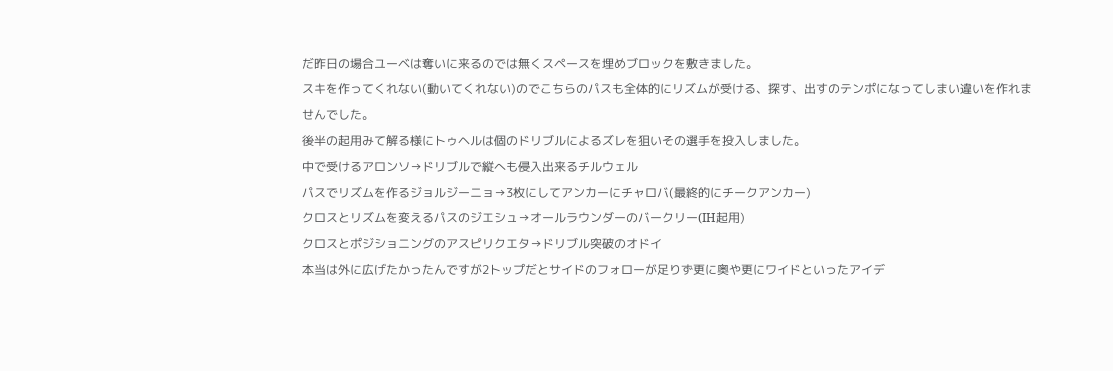だ昨日の場合ユーベは奪いに来るのでは無くスペースを埋めブロックを敷きました。
スキを作ってくれない(動いてくれない)のでこちらのパスも全体的にリズムが受ける、探す、出すのテンポになってしまい違いを作れませんでした。
後半の起用みて解る様にトゥヘルは個のドリブルによるズレを狙いその選手を投入しました。
中で受けるアロンソ→ドリブルで縦へも侵入出来るチルウェル
パスでリズムを作るジョルジーニョ→3枚にしてアンカーにチャロバ(最終的にチークアンカー)
クロスとリズムを変えるパスのジエシュ→オールラウンダーのバークリー(IH起用)
クロスとポジショニングのアスピリクエタ→ドリブル突破のオドイ
本当は外に広げたかったんですが2トップだとサイドのフォローが足りず更に奥や更にワイドといったアイデ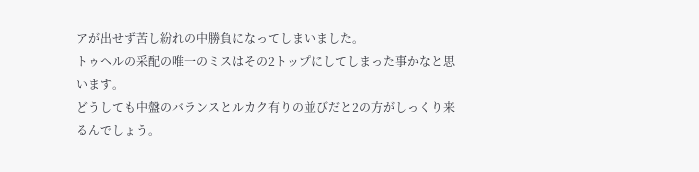アが出せず苦し紛れの中勝負になってしまいました。
トゥヘルの采配の唯一のミスはその2トップにしてしまった事かなと思います。
どうしても中盤のバランスとルカク有りの並びだと2の方がしっくり来るんでしょう。